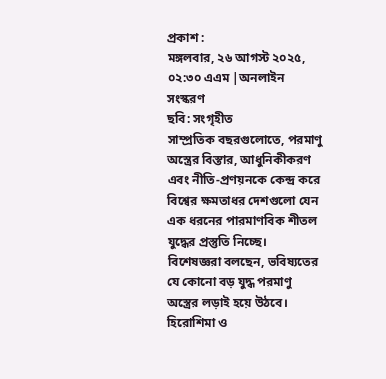প্রকাশ :
মঙ্গলবার, ২৬ আগস্ট ২০২৫, ০২:৩০ এএম |অনলাইন সংস্করণ
ছবি: সংগৃহীত
সাম্প্রতিক বছরগুলোতে, পরমাণু অস্ত্রের বিস্তার, আধুনিকীকরণ এবং নীতি-প্রণয়নকে কেন্দ্র করে বিশ্বের ক্ষমতাধর দেশগুলো যেন এক ধরনের পারমাণবিক শীতল যুদ্ধের প্রস্তুতি নিচ্ছে।
বিশেষজ্ঞরা বলছেন, ভবিষ্যতের যে কোনো বড় যুদ্ধ পরমাণু অস্ত্রের লড়াই হয়ে উঠবে।
হিরোশিমা ও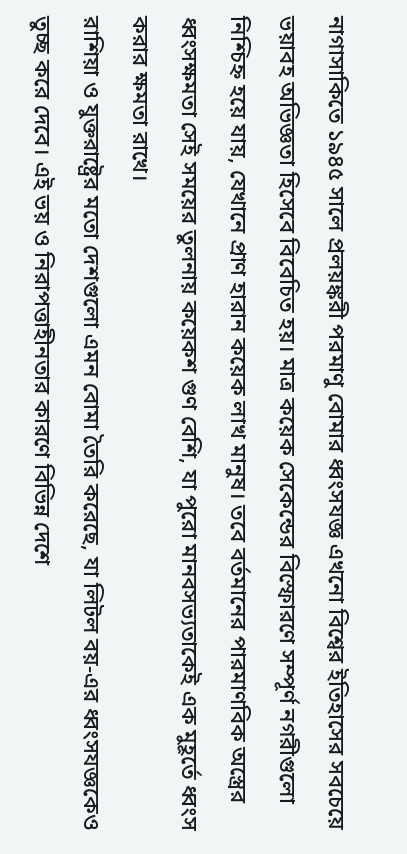নাগাসাকিতে ১৯৪৫ সালে প্রলয়ঙ্করী পরমাণু বোমার ধ্বংসযজ্ঞ এখনো বিশ্বের ইতিহাসের সবচেয়ে ভয়াবহ অভিজ্ঞতা হিসেবে বিবেচিত হয়। মাত্র কয়েক সেকেন্ডের বিস্ফোরণে সম্পূর্ণ নগরীগুলো নিশ্চিহ্ন হয়ে যায়, যেখানে প্রাণ হারান কয়েক লাখ মানুষ। তবে বর্তমানের পারমাণবিক অস্ত্রের ধ্বংসক্ষমতা সেই সময়ের তুলনায় কয়েকশ গুণ বেশি, যা পুরো মানবসভ্যতাকেই এক মুহূর্তে ধ্বংস করার ক্ষমতা রাখে।
রাশিয়া ও যুক্তরাষ্ট্রের মতো দেশগুলো এমন বোমা তৈরি করেছে, যা লিটল বয়-এর ধ্বংসযজ্ঞকেও তুচ্ছ করে দেবে। এই ভয় ও নিরাপত্তাহীনতার কারণে বিভিন্ন দেশে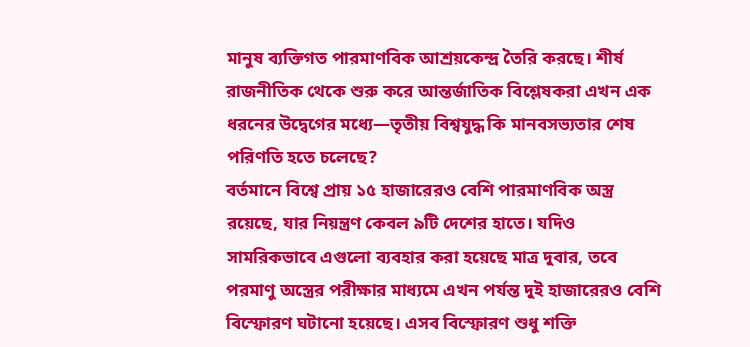মানুষ ব্যক্তিগত পারমাণবিক আশ্রয়কেন্দ্র তৈরি করছে। শীর্ষ রাজনীতিক থেকে শুরু করে আন্তর্জাতিক বিশ্লেষকরা এখন এক ধরনের উদ্বেগের মধ্যে—তৃতীয় বিশ্বযুদ্ধ কি মানবসভ্যতার শেষ পরিণতি হতে চলেছে?
বর্তমানে বিশ্বে প্রায় ১৫ হাজারেরও বেশি পারমাণবিক অস্ত্র রয়েছে, যার নিয়ন্ত্রণ কেবল ৯টি দেশের হাতে। যদিও সামরিকভাবে এগুলো ব্যবহার করা হয়েছে মাত্র দুবার, তবে পরমাণু অস্ত্রের পরীক্ষার মাধ্যমে এখন পর্যন্ত দুই হাজারেরও বেশি বিস্ফোরণ ঘটানো হয়েছে। এসব বিস্ফোরণ শুধু শক্তি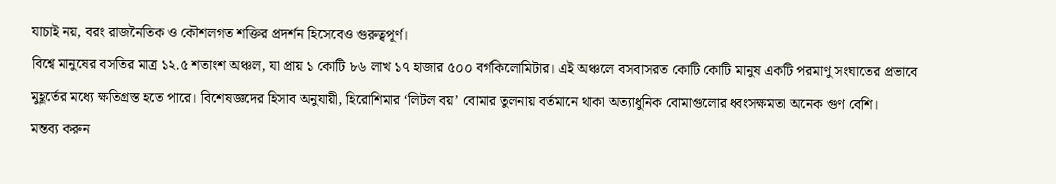যাচাই নয়, বরং রাজনৈতিক ও কৌশলগত শক্তির প্রদর্শন হিসেবেও গুরুত্বপূর্ণ।
বিশ্বে মানুষের বসতির মাত্র ১২.৫ শতাংশ অঞ্চল, যা প্রায় ১ কোটি ৮৬ লাখ ১৭ হাজার ৫০০ বর্গকিলোমিটার। এই অঞ্চলে বসবাসরত কোটি কোটি মানুষ একটি পরমাণু সংঘাতের প্রভাবে মুহূর্তের মধ্যে ক্ষতিগ্রস্ত হতে পারে। বিশেষজ্ঞদের হিসাব অনুযায়ী, হিরোশিমার ‘লিটল বয়’ বোমার তুলনায় বর্তমানে থাকা অত্যাধুনিক বোমাগুলোর ধ্বংসক্ষমতা অনেক গুণ বেশি।
মন্তব্য করুন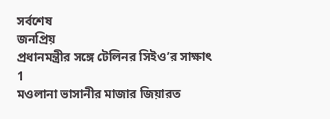সর্বশেষ
জনপ্রিয়
প্রধানমন্ত্রীর সঙ্গে টেলিনর সিইও’র সাক্ষাৎ
1
মওলানা ভাসানীর মাজার জিয়ারত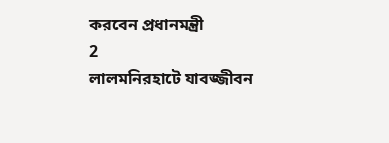করবেন প্রধানমন্ত্রী
2
লালমনিরহাটে যাবজ্জীবন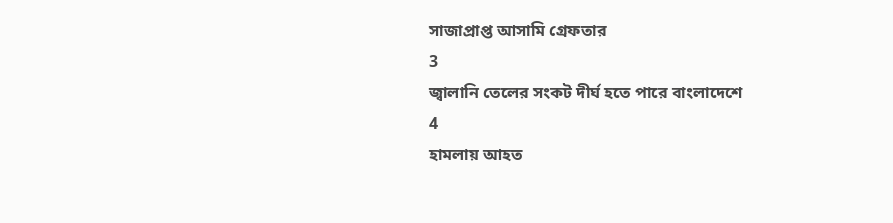সাজাপ্রাপ্ত আসামি গ্রেফতার
3
জ্বালানি তেলের সংকট দীর্ঘ হতে পারে বাংলাদেশে
4
হামলায় আহত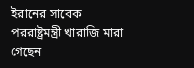ইরানের সাবেক পররাষ্ট্রমন্ত্রী খারাজি মারা গেছেন